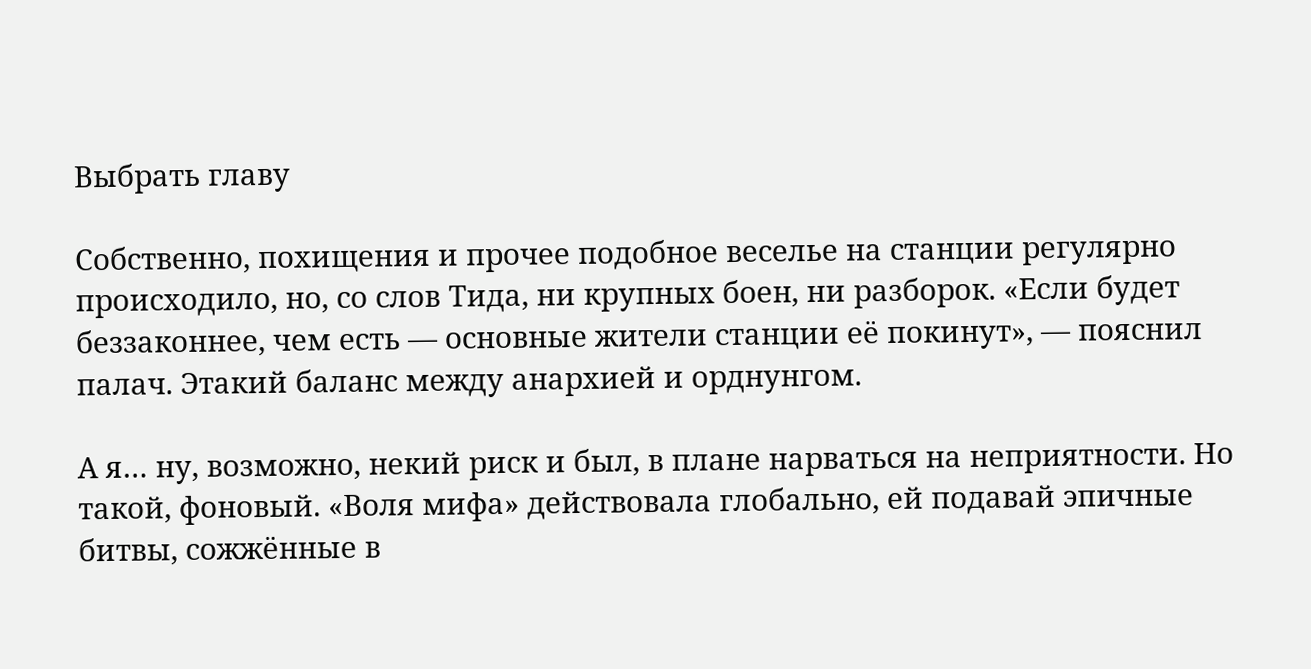Выбрать главу

Собственно, похищения и прочее подобное веселье на станции регулярно происходило, но, со слов Тида, ни крупных боен, ни разборок. «Если будет беззаконнее, чем есть — основные жители станции её покинут», — пояснил палач. Этакий баланс между анархией и орднунгом.

А я… ну, возможно, некий риск и был, в плане нарваться на неприятности. Но такой, фоновый. «Воля мифа» действовала глобально, ей подавай эпичные битвы, сожжённые в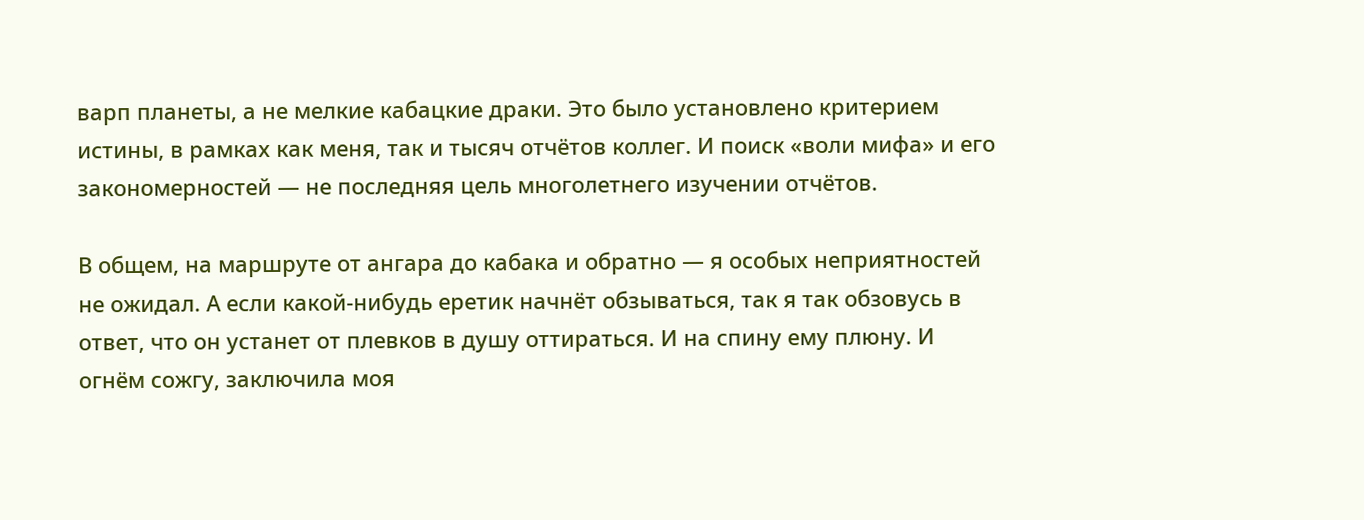варп планеты, а не мелкие кабацкие драки. Это было установлено критерием истины, в рамках как меня, так и тысяч отчётов коллег. И поиск «воли мифа» и его закономерностей — не последняя цель многолетнего изучении отчётов.

В общем, на маршруте от ангара до кабака и обратно — я особых неприятностей не ожидал. А если какой-нибудь еретик начнёт обзываться, так я так обзовусь в ответ, что он устанет от плевков в душу оттираться. И на спину ему плюну. И огнём сожгу, заключила моя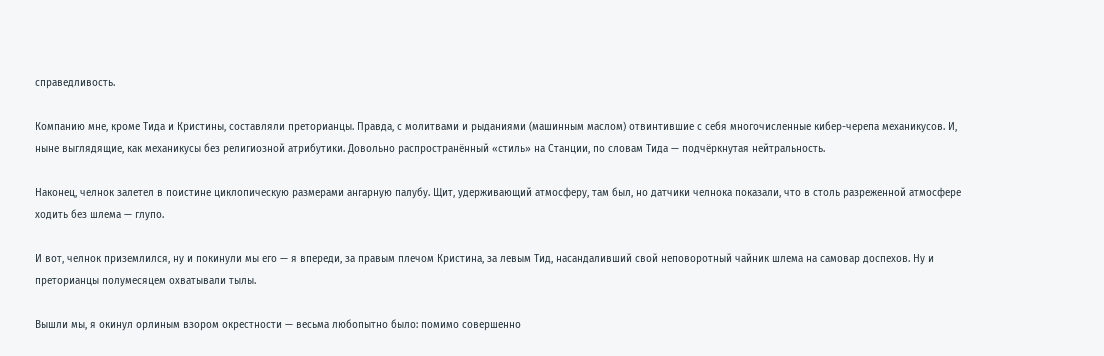справедливость.

Компанию мне, кроме Тида и Кристины, составляли преторианцы. Правда, с молитвами и рыданиями (машинным маслом) отвинтившие с себя многочисленные кибер-черепа механикусов. И, ныне выглядящие, как механикусы без религиозной атрибутики. Довольно распространённый «стиль» на Станции, по словам Тида — подчёркнутая нейтральность.

Наконец, челнок залетел в поистине циклопическую размерами ангарную палубу. Щит, удерживающий атмосферу, там был, но датчики челнока показали, что в столь разреженной атмосфере ходить без шлема — глупо.

И вот, челнок приземлился, ну и покинули мы его — я впереди, за правым плечом Кристина, за левым Тид, насандаливший свой неповоротный чайник шлема на самовар доспехов. Ну и преторианцы полумесяцем охватывали тылы.

Вышли мы, я окинул орлиным взором окрестности — весьма любопытно было: помимо совершенно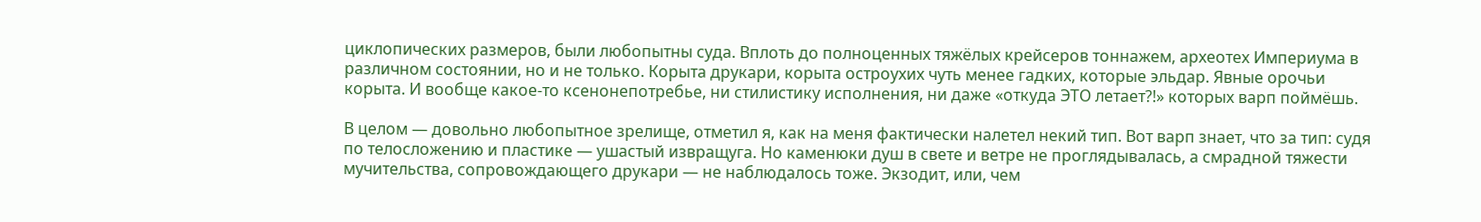циклопических размеров, были любопытны суда. Вплоть до полноценных тяжёлых крейсеров тоннажем, археотех Империума в различном состоянии, но и не только. Корыта друкари, корыта остроухих чуть менее гадких, которые эльдар. Явные орочьи корыта. И вообще какое-то ксенонепотребье, ни стилистику исполнения, ни даже «откуда ЭТО летает?!» которых варп поймёшь.

В целом — довольно любопытное зрелище, отметил я, как на меня фактически налетел некий тип. Вот варп знает, что за тип: судя по телосложению и пластике — ушастый извращуга. Но каменюки душ в свете и ветре не проглядывалась, а смрадной тяжести мучительства, сопровождающего друкари — не наблюдалось тоже. Экзодит, или, чем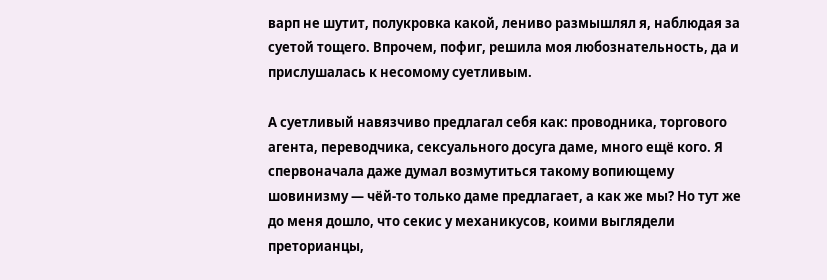варп не шутит, полукровка какой, лениво размышлял я, наблюдая за суетой тощего. Впрочем, пофиг, решила моя любознательность, да и прислушалась к несомому суетливым.

А суетливый навязчиво предлагал себя как: проводника, торгового агента, переводчика, сексуального досуга даме, много ещё кого. Я спервоначала даже думал возмутиться такому вопиющему шовинизму — чёй-то только даме предлагает, а как же мы? Но тут же до меня дошло, что секис у механикусов, коими выглядели преторианцы,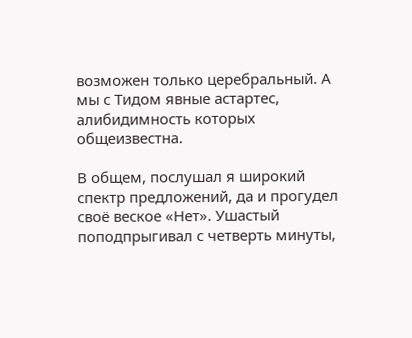возможен только церебральный. А мы с Тидом явные астартес, алибидимность которых общеизвестна.

В общем, послушал я широкий спектр предложений, да и прогудел своё веское «Нет». Ушастый поподпрыгивал с четверть минуты,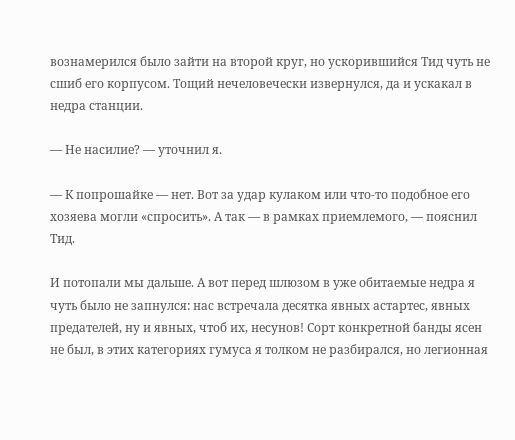вознамерился было зайти на второй круг, но ускорившийся Тид чуть не сшиб его корпусом. Тощий нечеловечески извернулся, да и ускакал в недра станции.

— Не насилие? — уточнил я.

— К попрошайке — нет. Вот за удар кулаком или что-то подобное его хозяева могли «спросить». А так — в рамках приемлемого, — пояснил Тид.

И потопали мы дальше. А вот перед шлюзом в уже обитаемые недра я чуть было не запнулся: нас встречала десятка явных астартес, явных предателей, ну и явных, чтоб их, несунов! Сорт конкретной банды ясен не был, в этих категориях гумуса я толком не разбирался, но легионная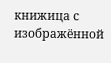книжица с изображённой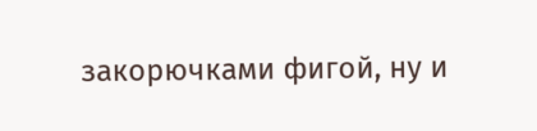закорючками фигой, ну и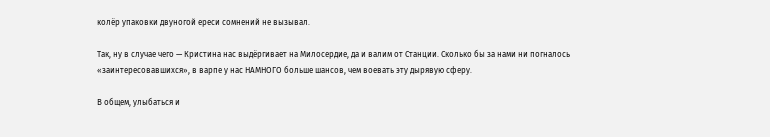колёр упаковки двуногой ереси сомнений не вызывал.

Так, ну в случае чего — Кристина нас выдёргивает на Милосердие, да и валим от Станции. Сколько бы за нами ни погналось «заинтересовавшихся», в варпе у нас НАМНОГО больше шансов, чем воевать эту дырявую сферу.

В общем, улыбаться и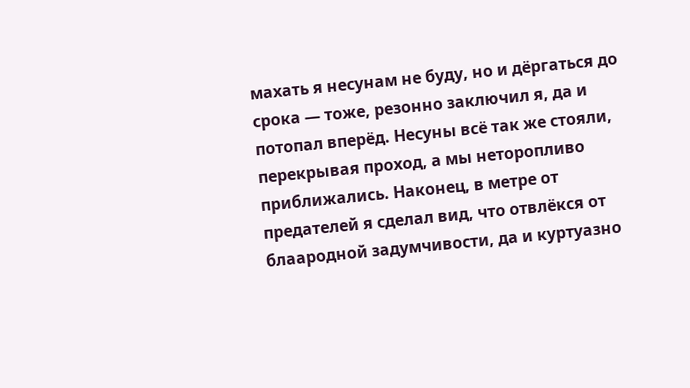махать я несунам не буду, но и дёргаться до срока — тоже, резонно заключил я, да и потопал вперёд. Несуны всё так же стояли, перекрывая проход, а мы неторопливо приближались. Наконец, в метре от предателей я сделал вид, что отвлёкся от блаародной задумчивости, да и куртуазно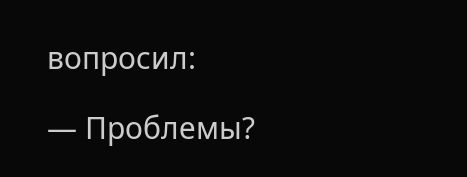вопросил:

— Проблемы?